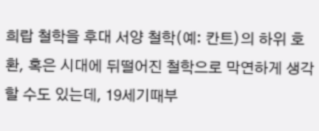희랍 철학을 후대 서양 철학(예: 칸트)의 하위 호환, 혹은 시대에 뒤떨어진 철학으로 막연하게 생각할 수도 있는데, 19세기때부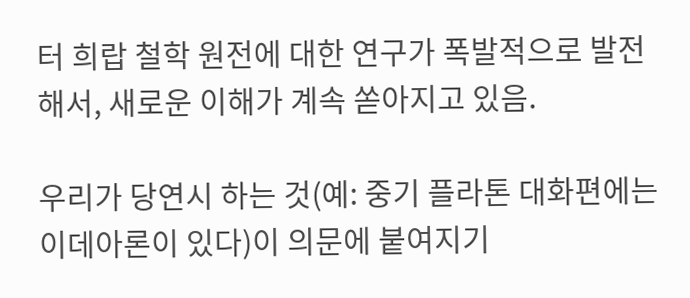터 희랍 철학 원전에 대한 연구가 폭발적으로 발전해서, 새로운 이해가 계속 쏟아지고 있음.

우리가 당연시 하는 것(예: 중기 플라톤 대화편에는 이데아론이 있다)이 의문에 붙여지기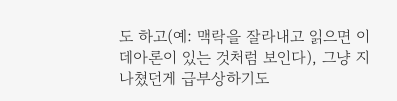도 하고(예: 맥락을 잘라내고 읽으면 이데아론이 있는 것처럼 보인다), 그냥 지나쳤던게 급부상하기도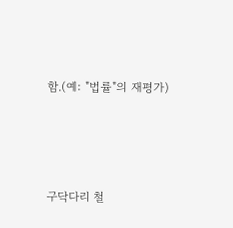함.(예: "법률"의 재평가)




구닥다리 철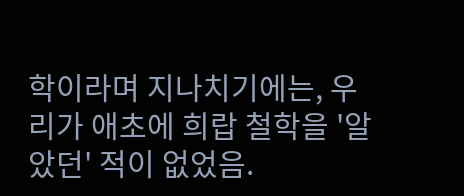학이라며 지나치기에는, 우리가 애초에 희랍 철학을 '알았던' 적이 없었음.